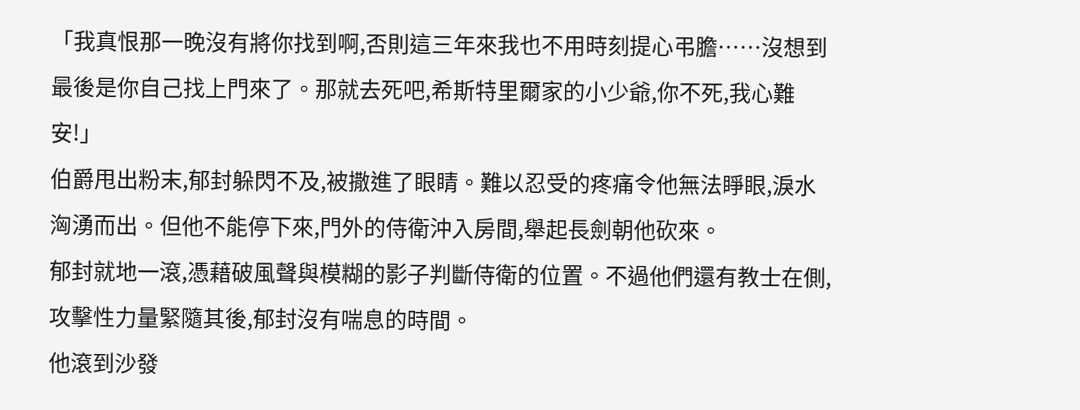「我真恨那一晚沒有將你找到啊,否則這三年來我也不用時刻提心弔膽……沒想到最後是你自己找上門來了。那就去死吧,希斯特里爾家的小少爺,你不死,我心難安!」
伯爵甩出粉末,郁封躲閃不及,被撒進了眼睛。難以忍受的疼痛令他無法睜眼,淚水洶湧而出。但他不能停下來,門外的侍衛沖入房間,舉起長劍朝他砍來。
郁封就地一滾,憑藉破風聲與模糊的影子判斷侍衛的位置。不過他們還有教士在側,攻擊性力量緊隨其後,郁封沒有喘息的時間。
他滾到沙發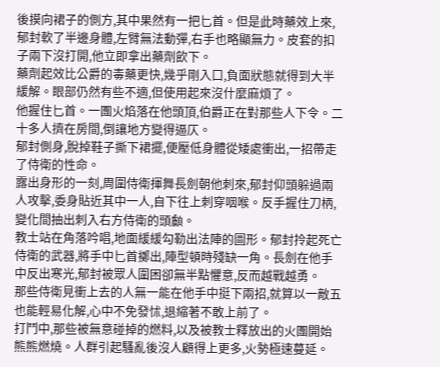後摸向裙子的側方,其中果然有一把匕首。但是此時藥效上來,郁封軟了半邊身體,左臂無法動彈,右手也略顯無力。皮套的扣子兩下沒打開,他立即拿出藥劑飲下。
藥劑起效比公爵的毒藥更快,幾乎剛入口,負面狀態就得到大半緩解。眼部仍然有些不適,但使用起來沒什麼麻煩了。
他握住匕首。一團火焰落在他頭頂,伯爵正在對那些人下令。二十多人擠在房間,倒讓地方變得逼仄。
郁封側身,脫掉鞋子撕下裙擺,便壓低身體從矮處衝出,一招帶走了侍衛的性命。
露出身形的一刻,周圍侍衛揮舞長劍朝他刺來,郁封仰頭躲過兩人攻擊,委身貼近其中一人,自下往上刺穿咽喉。反手握住刀柄,變化間抽出刺入右方侍衛的頭顱。
教士站在角落吟唱,地面緩緩勾勒出法陣的圖形。郁封拎起死亡侍衛的武器,將手中匕首擲出,陣型頓時殘缺一角。長劍在他手中反出寒光,郁封被眾人圍困卻無半點懼意,反而越戰越勇。
那些侍衛見衝上去的人無一能在他手中挺下兩招,就算以一敵五也能輕易化解,心中不免發怵,退縮著不敢上前了。
打鬥中,那些被無意碰掉的燃料,以及被教士釋放出的火團開始熊熊燃燒。人群引起騷亂後沒人顧得上更多,火勢極速蔓延。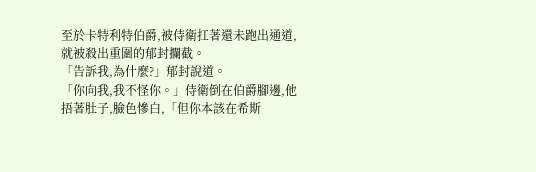至於卡特利特伯爵,被侍衛扛著還未跑出通道,就被殺出重圍的郁封攔截。
「告訴我,為什麼?」郁封說道。
「你向我,我不怪你。」侍衛倒在伯爵腳邊,他捂著肚子,臉色慘白,「但你本該在希斯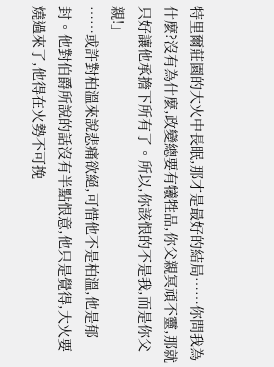特里爾莊園的大火中長眠,那才是最好的結局……你問我為什麼?沒有為什麼,政變總要有犧牲品,你父親冥頑不靈,那就只好讓他承擔下所有了。所以,你該恨的不是我,而是你父親!」
……或許對柏溫來說悲痛欲絕,可惜他不是柏溫,他是郁封。他對伯爵所說的話沒有半點恨意,他只是覺得,大火要燒過來了,他得在火勢不可挽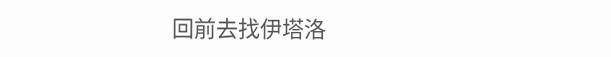回前去找伊塔洛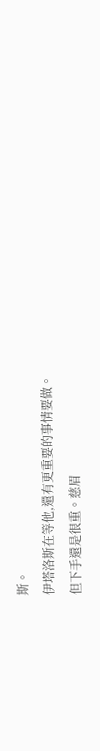斯。
伊塔洛斯在等他,還有更重要的事情要做。
但下手還是很重。慈眉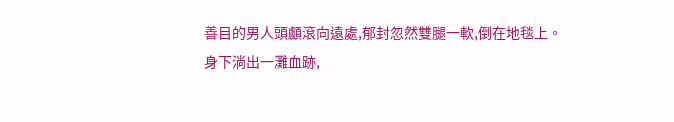善目的男人頭顱滾向遠處,郁封忽然雙腿一軟,倒在地毯上。
身下淌出一灘血跡,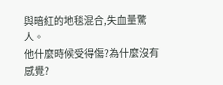與暗紅的地毯混合,失血量驚人。
他什麼時候受得傷?為什麼沒有感覺?